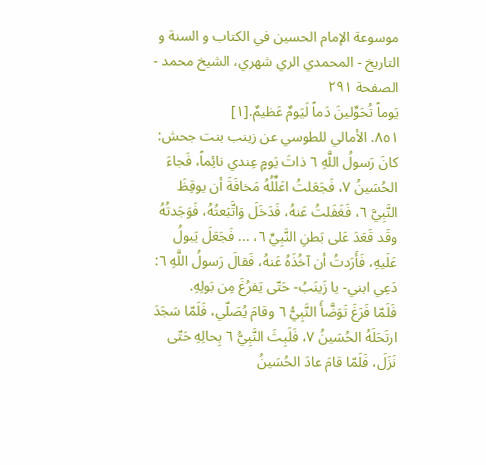موسوعة الإمام الحسين في الكتاب و السنة و التاريخ - المحمدي الري شهري، الشيخ محمد - الصفحة ٢٩١
يَوماً تُحَوِّلينَ دَماً لَيَومٌ عَظيمٌ.[١]
٨٥١. الأمالي للطوسي عن زينب بنت جحش: كانَ رَسولُ اللَّهِ ٦ ذاتَ يَومٍ عِندي نائِماً، فَجاءَ الحُسَينُ ٧، فَجَعَلتُ اعَلِّلُهُ مَخافَةَ أن يوقِظَ النَّبِيَّ ٦، فَغَفَلتُ عَنهُ، فَدَخَلَ وَاتَّبَعتُهُ، فَوَجَدتُهُ وقَد قَعَدَ عَلى بَطنِ النَّبِيِّ ٦، ... فَجَعَلَ يَبولُ عَلَيهِ، فَأَرَدتُ أن آخُذَهُ عَنهُ، فَقالَ رَسولُ اللَّهِ ٦: دَعِي ابني- يا زَينَبُ- حَتّى يَفرُغَ مِن بَولِهِ.
فَلَمّا فَرَغَ تَوَضَّأَ النَّبِيُّ ٦ وقامَ يُصَلّي، فَلَمّا سَجَدَ ارتَحَلَهُ الحُسَينُ ٧، فَلَبِثَ النَّبِيُّ ٦ بِحالِهِ حَتّى نَزَلَ، فَلَمّا قامَ عادَ الحُسَينُ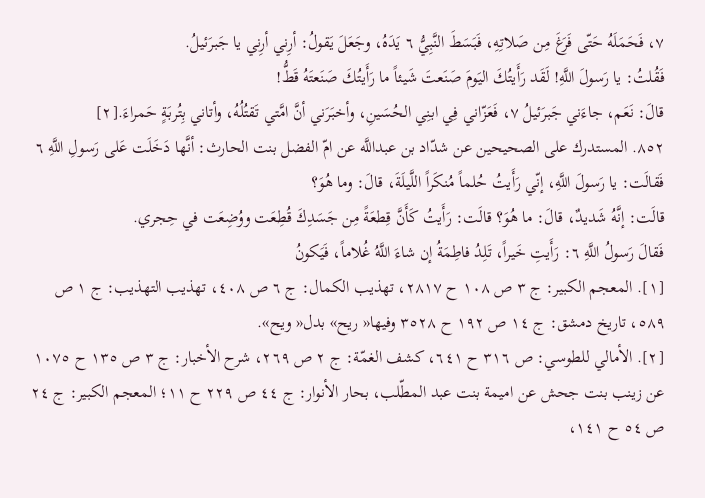٧، فَحَمَلَهُ حَتّى فَرَغَ مِن صَلاتِهِ، فَبَسَطَ النَّبِيُّ ٦ يَدَهُ، وجَعَلَ يَقولُ: أرِني أرِني يا جَبرَئيلُ.
فَقُلتُ: يا رَسولَ اللَّهِ! لَقَد رَأَيتُكَ اليَومَ صَنَعتَ شَيئاً ما رَأَيتُكَ صَنَعتَهُ قَطُّ!
قالَ: نَعَم، جاءَني جَبرَئيلُ ٧، فَعَزّاني فِي ابنِي الحُسَينِ، وأخبَرَني أنَّ امَّتي تَقتُلُهُ، وأتاني بِتُربَةٍ حَمراءَ.[٢]
٨٥٢. المستدرك على الصحيحين عن شدّاد بن عبداللَّه عن امّ الفضل بنت الحارث: أنَّها دَخَلَت عَلى رَسولِ اللَّهِ ٦ فَقالَت: يا رَسولَ اللَّهِ، إنّي رَأَيتُ حُلماً مُنكَراً اللَّيلَةَ، قالَ: وما هُوَ؟
قالَت: إنَّهُ شَديدٌ، قالَ: ما هُوَ؟ قالَت: رَأَيتُ كَأَنَّ قِطعَةً مِن جَسَدِكَ قُطِعَت ووُضِعَت في حِجري.
فَقالَ رَسولُ اللَّهِ ٦: رَأَيتِ خَيراً، تَلِدُ فاطِمَةُ إن شاءَ اللَّهُ غُلاماً، فَيَكونُ
[١]. المعجم الكبير: ج ٣ ص ١٠٨ ح ٢٨١٧، تهذيب الكمال: ج ٦ ص ٤٠٨، تهذيب التهذيب: ج ١ ص ٥٨٩، تاريخ دمشق: ج ١٤ ص ١٩٢ ح ٣٥٢٨ وفيها« ريح» بدل« ويح».
[٢]. الأمالي للطوسي: ص ٣١٦ ح ٦٤١، كشف الغمّة: ج ٢ ص ٢٦٩، شرح الأخبار: ج ٣ ص ١٣٥ ح ١٠٧٥ عن زينب بنت جحش عن اميمة بنت عبد المطّلب، بحار الأنوار: ج ٤٤ ص ٢٢٩ ح ١١؛ المعجم الكبير: ج ٢٤ ص ٥٤ ح ١٤١،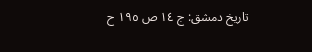تاريخ دمشق: ج ١٤ ص ١٩٥ ح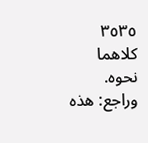٣٥٣٥ كلاهما نحوه. وراجع: هذه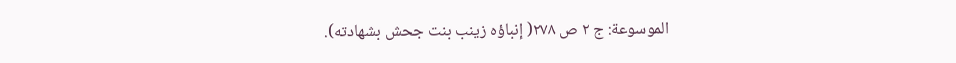الموسوعة: ج ٢ ص ٢٧٨( إنباؤه زينب بنت جحش بشهادته).